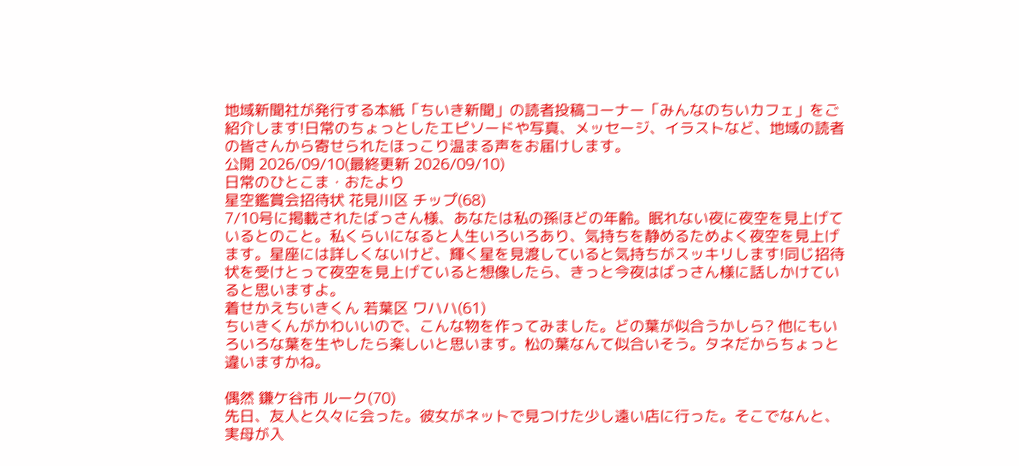地域新聞社が発行する本紙「ちいき新聞」の読者投稿コーナー「みんなのちいカフェ」をご紹介します!日常のちょっとしたエピソードや写真、メッセージ、イラストなど、地域の読者の皆さんから寄せられたほっこり温まる声をお届けします。
公開 2026/09/10(最終更新 2026/09/10)
日常のひとこま・おたより
星空鑑賞会招待状 花見川区 チップ(68)
7/10号に掲載されたばっさん様、あなたは私の孫ほどの年齢。眠れない夜に夜空を見上げているとのこと。私くらいになると人生いろいろあり、気持ちを静めるためよく夜空を見上げます。星座には詳しくないけど、輝く星を見渡していると気持ちがスッキリします!同じ招待状を受けとって夜空を見上げていると想像したら、きっと今夜はばっさん様に話しかけていると思いますよ。
着せかえちいきくん 若葉区 ワハハ(61)
ちいきくんがかわいいので、こんな物を作ってみました。どの葉が似合うかしら? 他にもいろいろな葉を生やしたら楽しいと思います。松の葉なんて似合いそう。タネだからちょっと違いますかね。

偶然 鎌ケ谷市 ルーク(70)
先日、友人と久々に会った。彼女がネットで見つけた少し遠い店に行った。そこでなんと、実母が入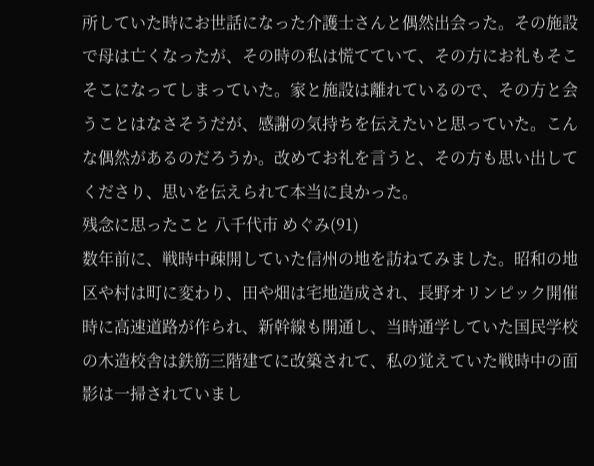所していた時にお世話になった介護士さんと偶然出会った。その施設で母は亡くなったが、その時の私は慌てていて、その方にお礼もそこそこになってしまっていた。家と施設は離れているので、その方と会うことはなさそうだが、感謝の気持ちを伝えたいと思っていた。こんな偶然があるのだろうか。改めてお礼を言うと、その方も思い出してくださり、思いを伝えられて本当に良かった。
残念に思ったこと 八千代市 めぐみ(91)
数年前に、戦時中疎開していた信州の地を訪ねてみました。昭和の地区や村は町に変わり、田や畑は宅地造成され、長野オリンピック開催時に高速道路が作られ、新幹線も開通し、当時通学していた国民学校の木造校舎は鉄筋三階建てに改築されて、私の覚えていた戦時中の面影は一掃されていまし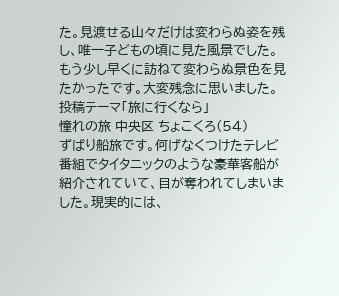た。見渡せる山々だけは変わらぬ姿を残し、唯一子どもの頃に見た風景でした。もう少し早くに訪ねて変わらぬ景色を見たかったです。大変残念に思いました。
投稿テーマ「旅に行くなら」
憧れの旅 中央区 ちょこくろ(54)
ずばり船旅です。何げなくつけたテレビ番組でタイタニックのような豪華客船が紹介されていて、目が奪われてしまいました。現実的には、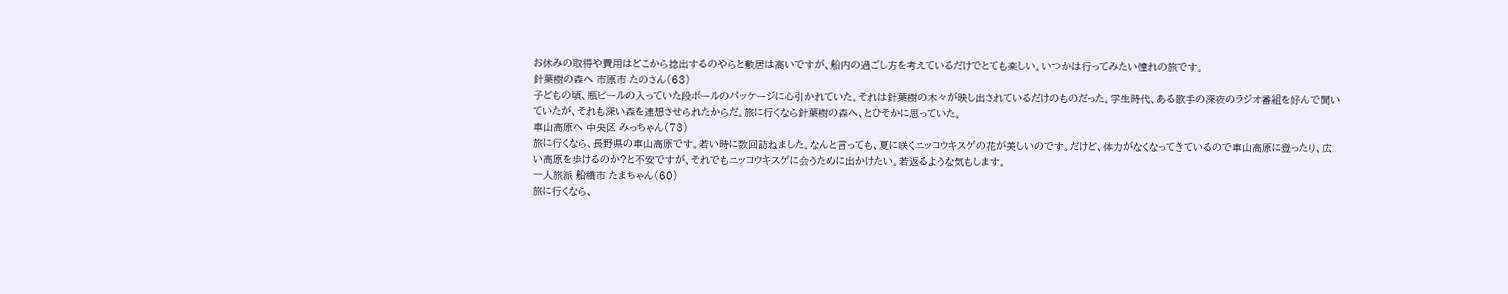お休みの取得や費用はどこから捻出するのやらと敷居は高いですが、船内の過ごし方を考えているだけでとても楽しい。いつかは行ってみたい憧れの旅です。
針葉樹の森へ 市原市 たのさん(63)
子どもの頃、瓶ビールの入っていた段ボールのパッケージに心引かれていた。それは針葉樹の木々が映し出されているだけのものだった。学生時代、ある歌手の深夜のラジオ番組を好んで聞いていたが、それも深い森を連想させられたからだ。旅に行くなら針葉樹の森へ、とひそかに思っていた。
車山高原へ 中央区 みっちゃん(73)
旅に行くなら、長野県の車山高原です。若い時に数回訪ねました。なんと言っても、夏に咲くニッコウキスゲの花が美しいのです。だけど、体力がなくなってきているので車山高原に登ったり、広い高原を歩けるのか?と不安ですが、それでもニッコウキスゲに会うために出かけたい。若返るような気もします。
一人旅派 船橋市 たまちゃん(60)
旅に行くなら、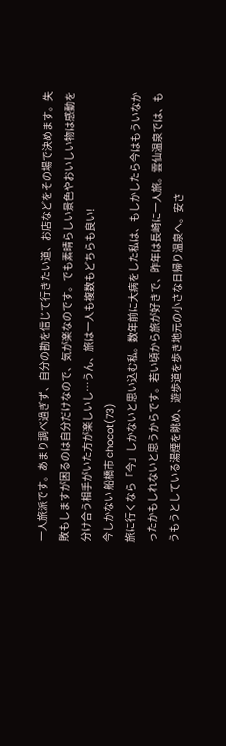一人旅派です。あまり調べ過ぎず、自分の勘を信じて行きたい道、お店などをその場で決めます。失敗もしますが困るのは自分だけなので、気が楽なのです。でも素晴らしい景色やおいしい物は感動を分け合う相手がいた方が楽しいし…うん、旅は一人も複数もどちらも良い!
今しかない 船橋市 chocot(73)
旅に行くなら「今」しかないと思い込む私。数年前に大病をした私は、もしかしたら今はもういなかったかもしれないと思うからです。若い頃から旅が好きで、昨年は長崎に一人旅。雲仙温泉では、もうもうとしている湯煙を眺め、遊歩道を歩き地元の小さな日帰り温泉へ。安さ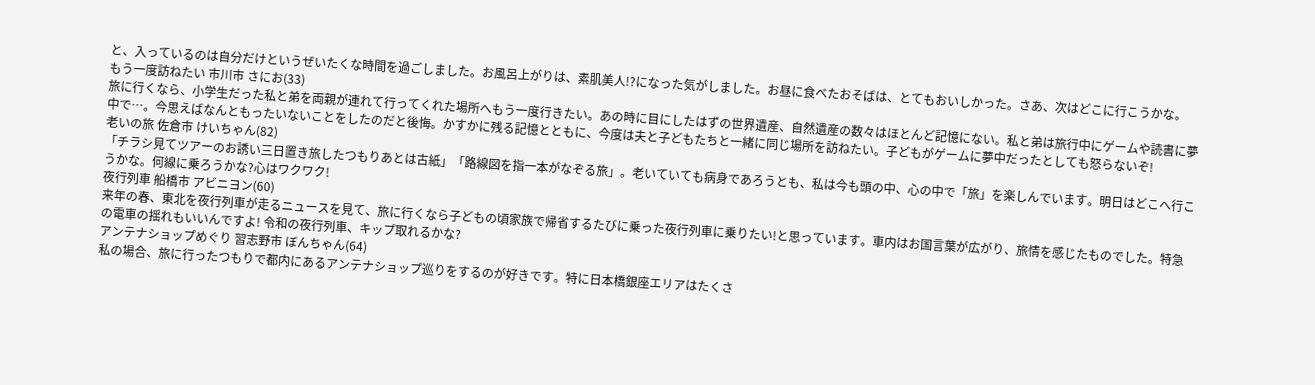と、入っているのは自分だけというぜいたくな時間を過ごしました。お風呂上がりは、素肌美人!?になった気がしました。お昼に食べたおそばは、とてもおいしかった。さあ、次はどこに行こうかな。
もう一度訪ねたい 市川市 さにお(33)
旅に行くなら、小学生だった私と弟を両親が連れて行ってくれた場所へもう一度行きたい。あの時に目にしたはずの世界遺産、自然遺産の数々はほとんど記憶にない。私と弟は旅行中にゲームや読書に夢中で…。今思えばなんともったいないことをしたのだと後悔。かすかに残る記憶とともに、今度は夫と子どもたちと一緒に同じ場所を訪ねたい。子どもがゲームに夢中だったとしても怒らないぞ!
老いの旅 佐倉市 けいちゃん(82)
「チラシ見てツアーのお誘い三日置き旅したつもりあとは古紙」「路線図を指一本がなぞる旅」。老いていても病身であろうとも、私は今も頭の中、心の中で「旅」を楽しんでいます。明日はどこへ行こうかな。何線に乗ろうかな?心はワクワク!
夜行列車 船橋市 アビニヨン(60)
来年の春、東北を夜行列車が走るニュースを見て、旅に行くなら子どもの頃家族で帰省するたびに乗った夜行列車に乗りたい!と思っています。車内はお国言葉が広がり、旅情を感じたものでした。特急の電車の揺れもいいんですよ! 令和の夜行列車、キップ取れるかな?
アンテナショップめぐり 習志野市 ぼんちゃん(64)
私の場合、旅に行ったつもりで都内にあるアンテナショップ巡りをするのが好きです。特に日本橋銀座エリアはたくさ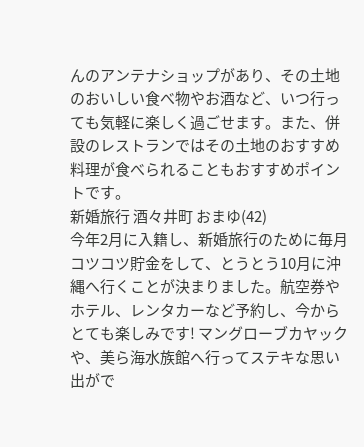んのアンテナショップがあり、その土地のおいしい食べ物やお酒など、いつ行っても気軽に楽しく過ごせます。また、併設のレストランではその土地のおすすめ料理が食べられることもおすすめポイントです。
新婚旅行 酒々井町 おまゆ(42)
今年2月に入籍し、新婚旅行のために毎月コツコツ貯金をして、とうとう10月に沖縄へ行くことが決まりました。航空券やホテル、レンタカーなど予約し、今からとても楽しみです! マングローブカヤックや、美ら海水族館へ行ってステキな思い出がで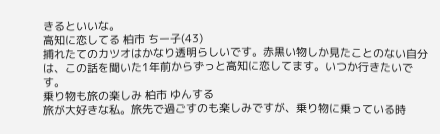きるといいな。
高知に恋してる 柏市 ちー子(43)
捕れたてのカツオはかなり透明らしいです。赤黒い物しか見たことのない自分は、この話を聞いた1年前からずっと高知に恋してます。いつか行きたいです。
乗り物も旅の楽しみ 柏市 ゆんする
旅が大好きな私。旅先で過ごすのも楽しみですが、乗り物に乗っている時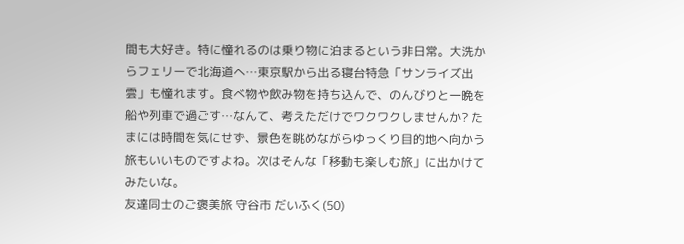間も大好き。特に憧れるのは乗り物に泊まるという非日常。大洗からフェリーで北海道へ…東京駅から出る寝台特急「サンライズ出雲」も憧れます。食べ物や飲み物を持ち込んで、のんびりと一晩を船や列車で過ごす…なんて、考えただけでワクワクしませんか? たまには時間を気にせず、景色を眺めながらゆっくり目的地へ向かう旅もいいものですよね。次はそんな「移動も楽しむ旅」に出かけてみたいな。
友達同士のご褒美旅 守谷市 だいふく(50)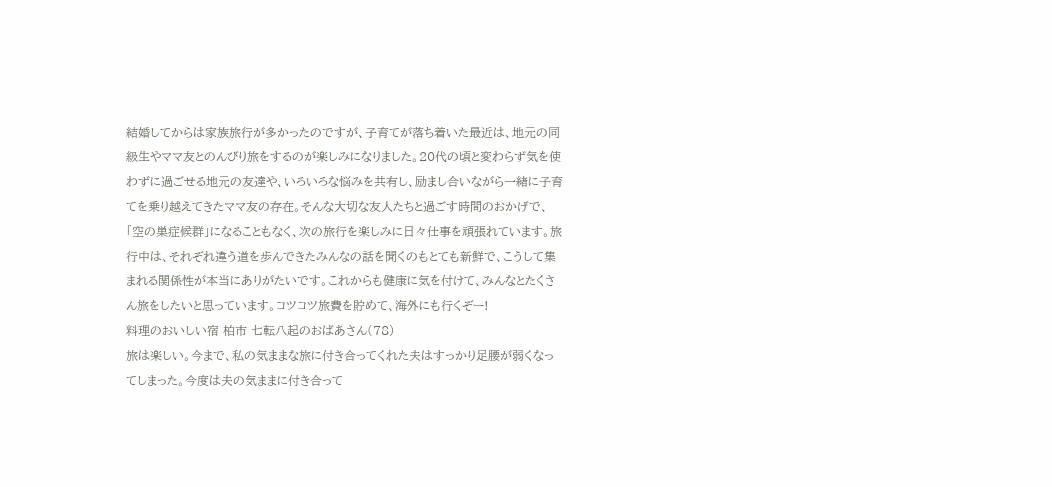結婚してからは家族旅行が多かったのですが、子育てが落ち着いた最近は、地元の同級生やママ友とのんびり旅をするのが楽しみになりました。20代の頃と変わらず気を使わずに過ごせる地元の友達や、いろいろな悩みを共有し、励まし合いながら一緒に子育てを乗り越えてきたママ友の存在。そんな大切な友人たちと過ごす時間のおかげで、「空の巣症候群」になることもなく、次の旅行を楽しみに日々仕事を頑張れています。旅行中は、それぞれ違う道を歩んできたみんなの話を聞くのもとても新鮮で、こうして集まれる関係性が本当にありがたいです。これからも健康に気を付けて、みんなとたくさん旅をしたいと思っています。コツコツ旅費を貯めて、海外にも行くぞー!
料理のおいしい宿 柏市 七転八起のおばあさん(78)
旅は楽しい。今まで、私の気ままな旅に付き合ってくれた夫はすっかり足腰が弱くなってしまった。今度は夫の気ままに付き合って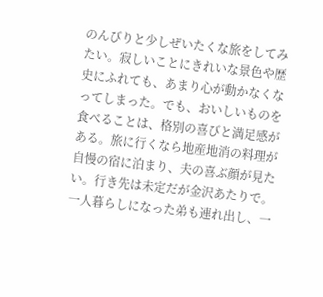のんびりと少しぜいたくな旅をしてみたい。寂しいことにきれいな景色や歴史にふれても、あまり心が動かなくなってしまった。でも、おいしいものを食べることは、格別の喜びと満足感がある。旅に行くなら地産地消の料理が自慢の宿に泊まり、夫の喜ぶ顔が見たい。行き先は未定だが金沢あたりで。一人暮らしになった弟も連れ出し、一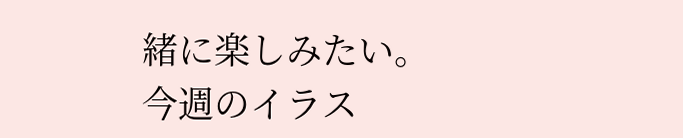緒に楽しみたい。
今週のイラス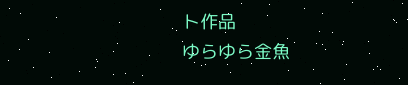ト作品
ゆらゆら金魚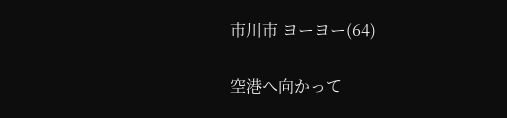市川市 ヨーヨー(64)

空港へ向かって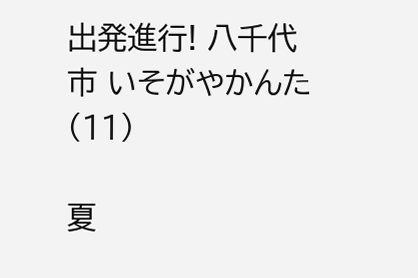出発進行! 八千代市 いそがやかんた(11)

夏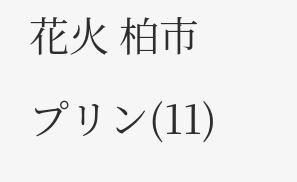花火 柏市 プリン(11)